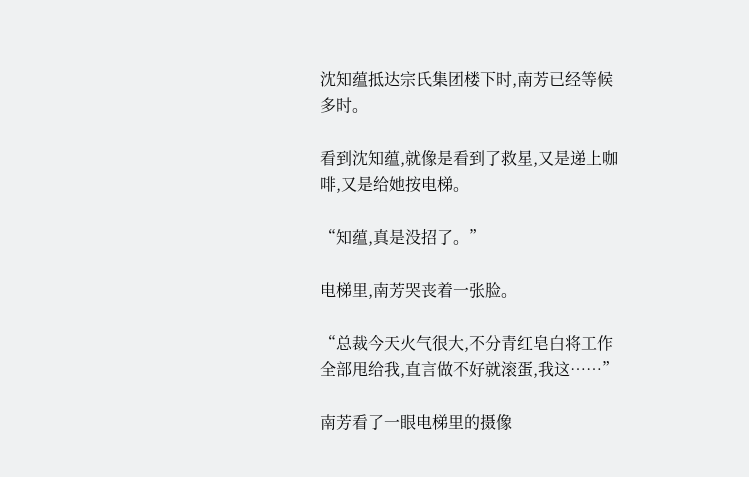沈知蕴抵达宗氏集团楼下时,南芳已经等候多时。

看到沈知蕴,就像是看到了救星,又是递上咖啡,又是给她按电梯。

“知蕴,真是没招了。”

电梯里,南芳哭丧着一张脸。

“总裁今天火气很大,不分青红皂白将工作全部甩给我,直言做不好就滚蛋,我这……”

南芳看了一眼电梯里的摄像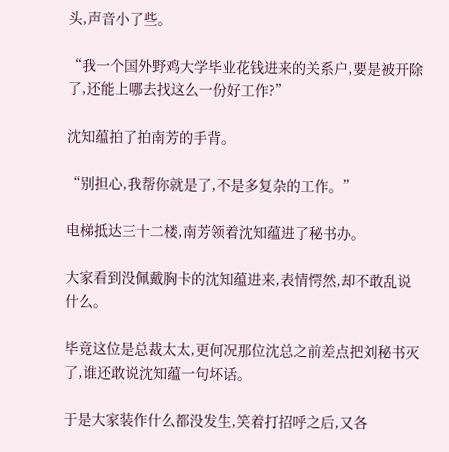头,声音小了些。

“我一个国外野鸡大学毕业花钱进来的关系户,要是被开除了,还能上哪去找这么一份好工作?”

沈知蕴拍了拍南芳的手背。

“别担心,我帮你就是了,不是多复杂的工作。”

电梯抵达三十二楼,南芳领着沈知蕴进了秘书办。

大家看到没佩戴胸卡的沈知蕴进来,表情愕然,却不敢乱说什么。

毕竟这位是总裁太太,更何况那位沈总之前差点把刘秘书灭了,谁还敢说沈知蕴一句坏话。

于是大家装作什么都没发生,笑着打招呼之后,又各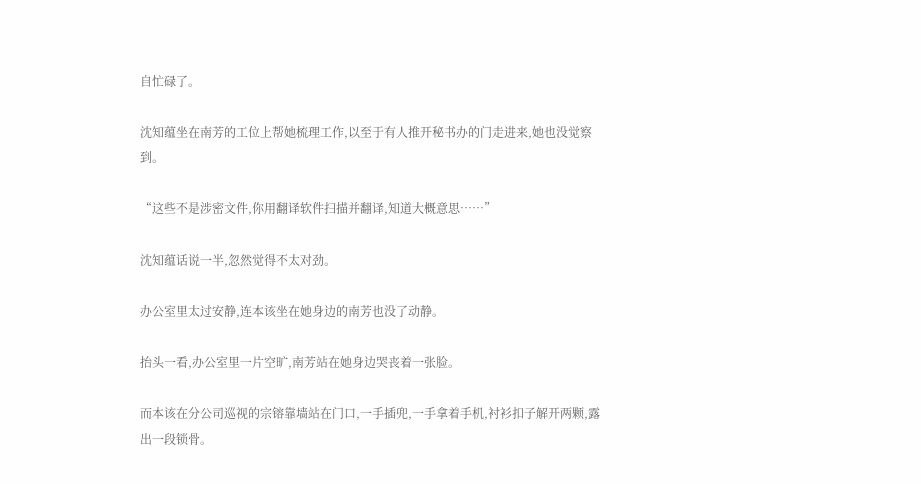自忙碌了。

沈知蕴坐在南芳的工位上帮她梳理工作,以至于有人推开秘书办的门走进来,她也没觉察到。

“这些不是涉密文件,你用翻译软件扫描并翻译,知道大概意思……”

沈知蕴话说一半,忽然觉得不太对劲。

办公室里太过安静,连本该坐在她身边的南芳也没了动静。

抬头一看,办公室里一片空旷,南芳站在她身边哭丧着一张脸。

而本该在分公司巡视的宗镕靠墙站在门口,一手插兜,一手拿着手机,衬衫扣子解开两颗,露出一段锁骨。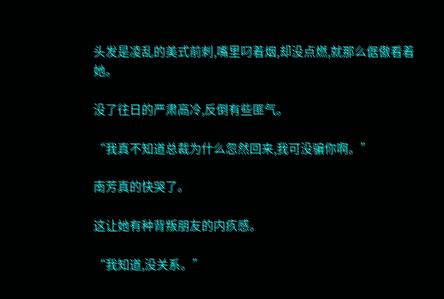头发是凌乱的美式前刺,嘴里叼着烟,却没点燃,就那么倨傲看着她。

没了往日的严肃高冷,反倒有些匪气。

“我真不知道总裁为什么忽然回来,我可没骗你啊。”

南芳真的快哭了。

这让她有种背叛朋友的内疚感。

“我知道,没关系。”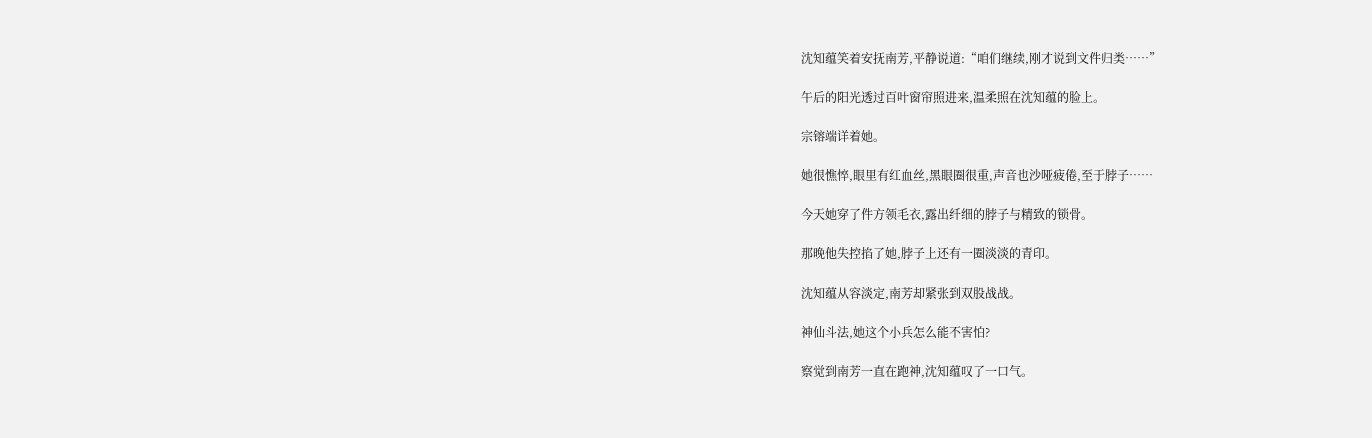沈知蕴笑着安抚南芳,平静说道:“咱们继续,刚才说到文件归类……”

午后的阳光透过百叶窗帘照进来,温柔照在沈知蕴的脸上。

宗镕端详着她。

她很憔悴,眼里有红血丝,黑眼圈很重,声音也沙哑疲倦,至于脖子……

今天她穿了件方领毛衣,露出纤细的脖子与精致的锁骨。

那晚他失控掐了她,脖子上还有一圈淡淡的青印。

沈知蕴从容淡定,南芳却紧张到双股战战。

神仙斗法,她这个小兵怎么能不害怕?

察觉到南芳一直在跑神,沈知蕴叹了一口气。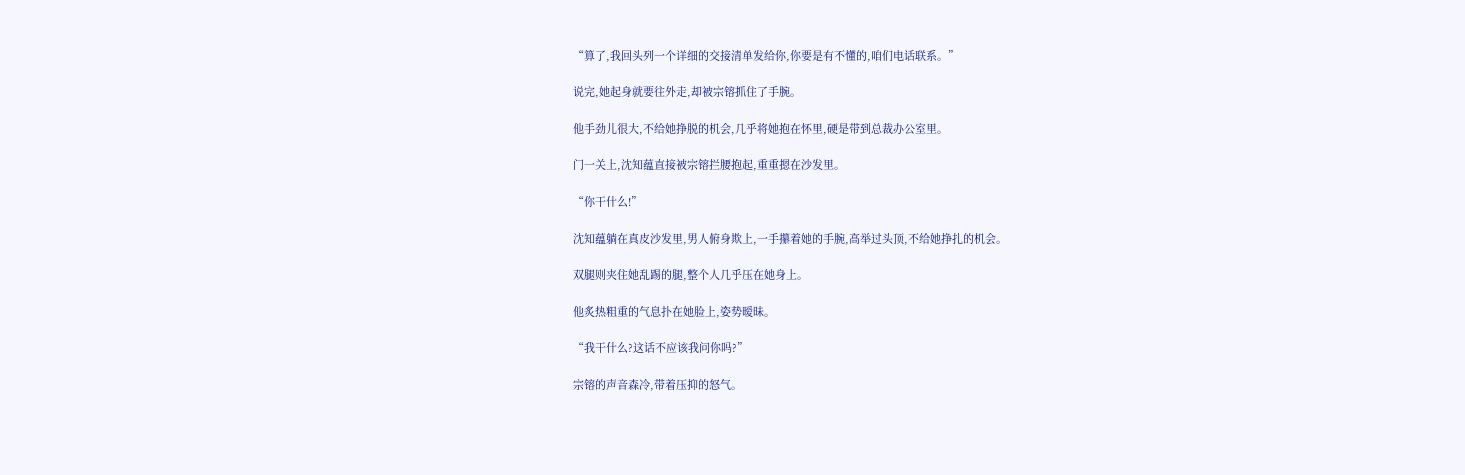“算了,我回头列一个详细的交接清单发给你,你要是有不懂的,咱们电话联系。”

说完,她起身就要往外走,却被宗镕抓住了手腕。

他手劲儿很大,不给她挣脱的机会,几乎将她抱在怀里,硬是带到总裁办公室里。

门一关上,沈知蕴直接被宗镕拦腰抱起,重重摁在沙发里。

“你干什么!”

沈知蕴躺在真皮沙发里,男人俯身欺上,一手攥着她的手腕,高举过头顶,不给她挣扎的机会。

双腿则夹住她乱踢的腿,整个人几乎压在她身上。

他炙热粗重的气息扑在她脸上,姿势暧昧。

“我干什么?这话不应该我问你吗?”

宗镕的声音森冷,带着压抑的怒气。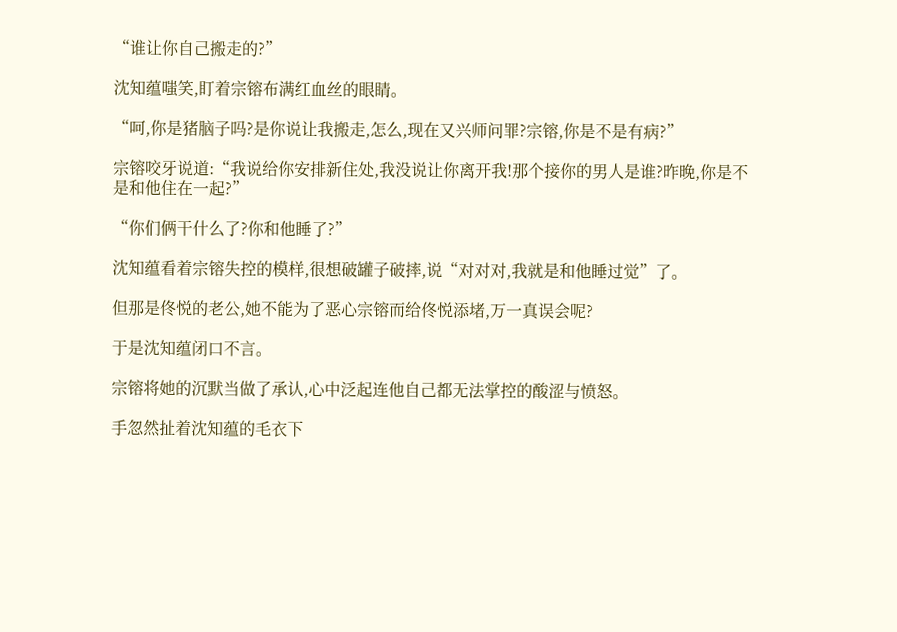“谁让你自己搬走的?”

沈知蕴嗤笑,盯着宗镕布满红血丝的眼睛。

“呵,你是猪脑子吗?是你说让我搬走,怎么,现在又兴师问罪?宗镕,你是不是有病?”

宗镕咬牙说道:“我说给你安排新住处,我没说让你离开我!那个接你的男人是谁?昨晚,你是不是和他住在一起?”

“你们俩干什么了?你和他睡了?”

沈知蕴看着宗镕失控的模样,很想破罐子破摔,说“对对对,我就是和他睡过觉”了。

但那是佟悦的老公,她不能为了恶心宗镕而给佟悦添堵,万一真误会呢?

于是沈知蕴闭口不言。

宗镕将她的沉默当做了承认,心中泛起连他自己都无法掌控的酸涩与愤怒。

手忽然扯着沈知蕴的毛衣下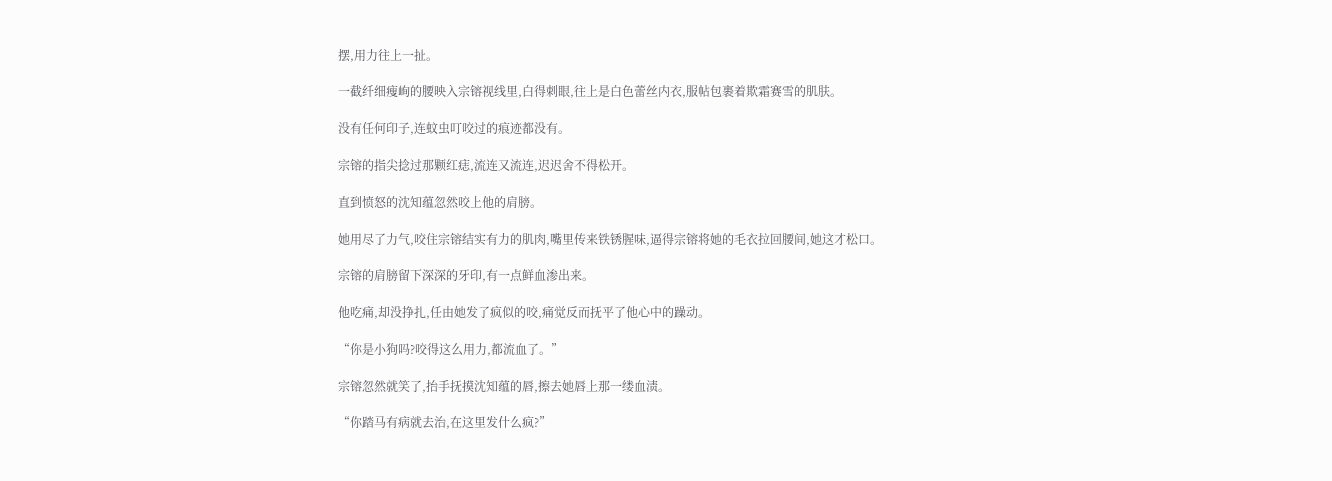摆,用力往上一扯。

一截纤细瘦峋的腰映入宗镕视线里,白得刺眼,往上是白色蕾丝内衣,服帖包裹着欺霜赛雪的肌肤。

没有任何印子,连蚊虫叮咬过的痕迹都没有。

宗镕的指尖捻过那颗红痣,流连又流连,迟迟舍不得松开。

直到愤怒的沈知蕴忽然咬上他的肩膀。

她用尽了力气,咬住宗镕结实有力的肌肉,嘴里传来铁锈腥味,逼得宗镕将她的毛衣拉回腰间,她这才松口。

宗镕的肩膀留下深深的牙印,有一点鲜血渗出来。

他吃痛,却没挣扎,任由她发了疯似的咬,痛觉反而抚平了他心中的躁动。

“你是小狗吗?咬得这么用力,都流血了。”

宗镕忽然就笑了,抬手抚摸沈知蕴的唇,擦去她唇上那一缕血渍。

“你踏马有病就去治,在这里发什么疯?”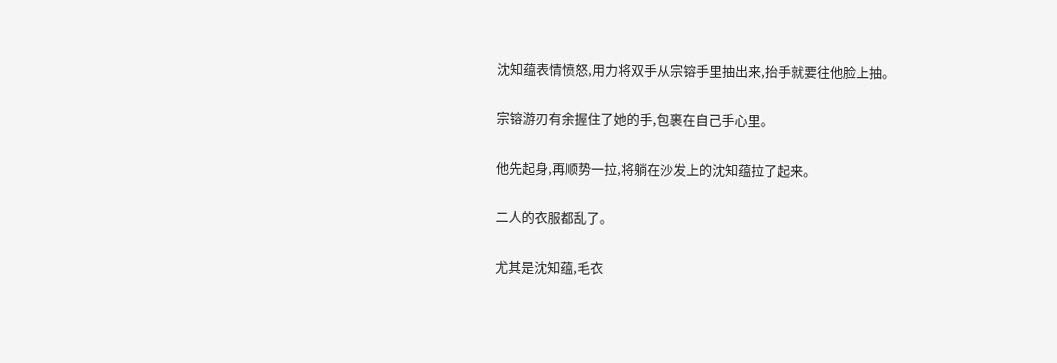沈知蕴表情愤怒,用力将双手从宗镕手里抽出来,抬手就要往他脸上抽。

宗镕游刃有余握住了她的手,包裹在自己手心里。

他先起身,再顺势一拉,将躺在沙发上的沈知蕴拉了起来。

二人的衣服都乱了。

尤其是沈知蕴,毛衣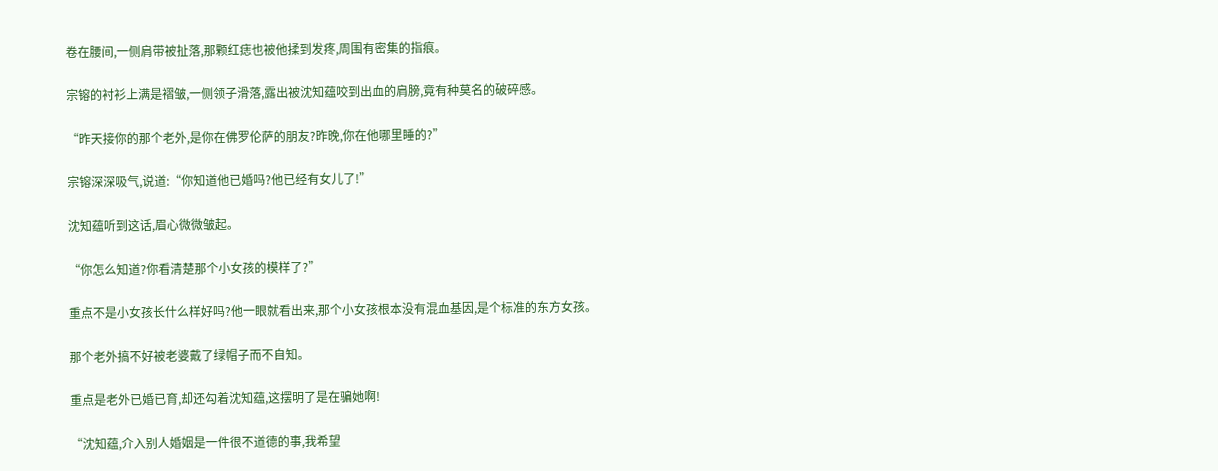卷在腰间,一侧肩带被扯落,那颗红痣也被他揉到发疼,周围有密集的指痕。

宗镕的衬衫上满是褶皱,一侧领子滑落,露出被沈知蕴咬到出血的肩膀,竟有种莫名的破碎感。

“昨天接你的那个老外,是你在佛罗伦萨的朋友?昨晚,你在他哪里睡的?”

宗镕深深吸气,说道:“你知道他已婚吗?他已经有女儿了!”

沈知蕴听到这话,眉心微微皱起。

“你怎么知道?你看清楚那个小女孩的模样了?”

重点不是小女孩长什么样好吗?他一眼就看出来,那个小女孩根本没有混血基因,是个标准的东方女孩。

那个老外搞不好被老婆戴了绿帽子而不自知。

重点是老外已婚已育,却还勾着沈知蕴,这摆明了是在骗她啊!

“沈知蕴,介入别人婚姻是一件很不道德的事,我希望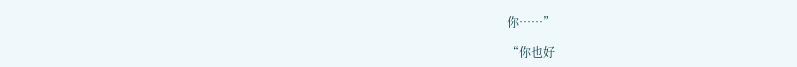你……”

“你也好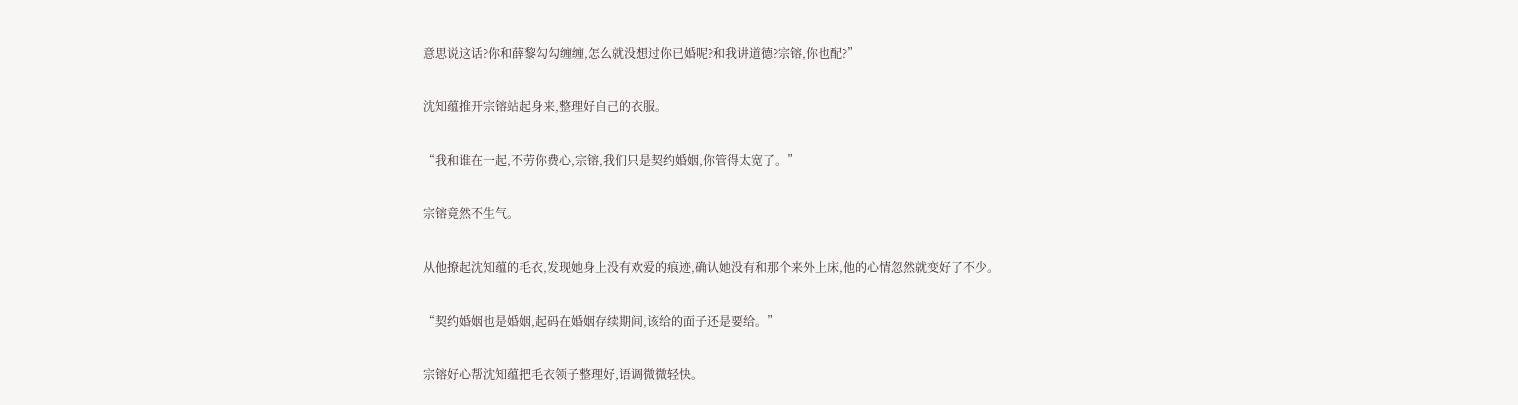意思说这话?你和薛黎勾勾缠缠,怎么就没想过你已婚呢?和我讲道德?宗镕,你也配?”

沈知蕴推开宗镕站起身来,整理好自己的衣服。

“我和谁在一起,不劳你费心,宗镕,我们只是契约婚姻,你管得太宽了。”

宗镕竟然不生气。

从他撩起沈知蕴的毛衣,发现她身上没有欢爱的痕迹,确认她没有和那个来外上床,他的心情忽然就变好了不少。

“契约婚姻也是婚姻,起码在婚姻存续期间,该给的面子还是要给。”

宗镕好心帮沈知蕴把毛衣领子整理好,语调微微轻快。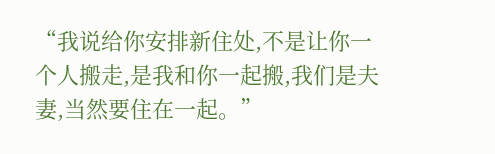“我说给你安排新住处,不是让你一个人搬走,是我和你一起搬,我们是夫妻,当然要住在一起。”